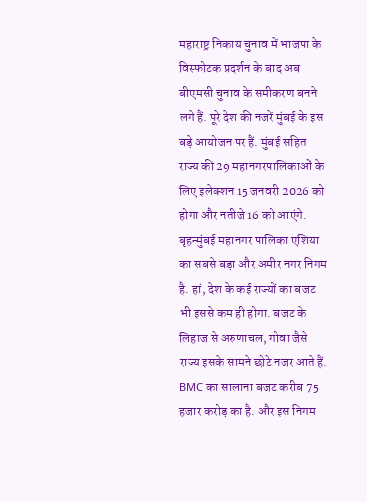महाराष्ट्र निकाय चुनाव में भाजपा के विस्फोटक प्रदर्शन के बाद अब बीएमसी चुनाव के समीकरण बनने लगे हैं. पूरे देश की नजरें मुंबई के इस बड़े आयोजन पर हैं. मुंबई सहित राज्य की 29 महानगरपालिकाओं के लिए इलेक्शन 15 जनवरी 2026 को होगा और नतीजे 16 को आएंगे. बृहन्मुंबई महानगर पालिका एशिया का सबसे बड़ा और अमीर नगर निगम है. हां, देश के कई राज्यों का बजट भी इससे कम ही होगा. बजट के लिहाज से अरुणाचल, गोवा जैसे राज्य इसके सामने छोटे नजर आते हैं. BMC का सालाना बजट करीब 75 हजार करोड़ का है. और इस निगम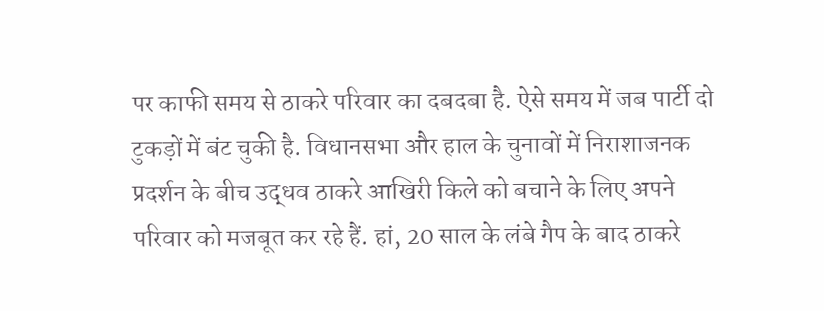पर काफी समय से ठाकरे परिवार का दबदबा है. ऐसे समय में जब पार्टी दो टुकड़ों में बंट चुकी है. विधानसभा और हाल के चुनावों में निराशाजनक प्रदर्शन के बीच उद्धव ठाकरे आखिरी किले को बचाने के लिए अपने परिवार को मजबूत कर रहे हैं. हां, 20 साल के लंबे गैप के बाद ठाकरे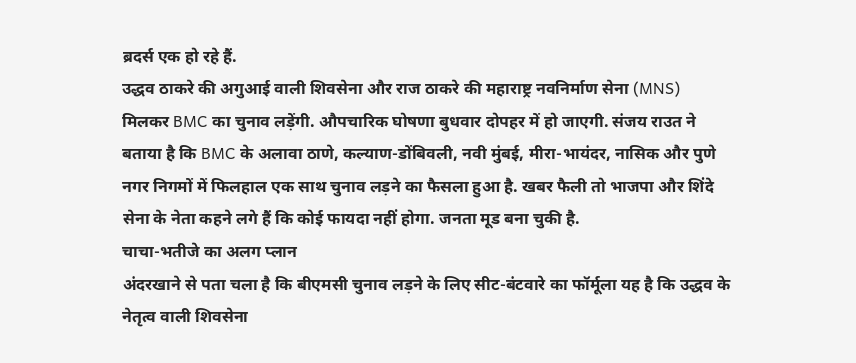ब्रदर्स एक हो रहे हैं.
उद्धव ठाकरे की अगुआई वाली शिवसेना और राज ठाकरे की महाराष्ट्र नवनिर्माण सेना (MNS) मिलकर BMC का चुनाव लड़ेंगी. औपचारिक घोषणा बुधवार दोपहर में हो जाएगी. संजय राउत ने बताया है कि BMC के अलावा ठाणे, कल्याण-डोंबिवली, नवी मुंबई, मीरा-भायंदर, नासिक और पुणे नगर निगमों में फिलहाल एक साथ चुनाव लड़ने का फैसला हुआ है. खबर फैली तो भाजपा और शिंदे सेना के नेता कहने लगे हैं कि कोई फायदा नहीं होगा. जनता मूड बना चुकी है.
चाचा-भतीजे का अलग प्लान
अंदरखाने से पता चला है कि बीएमसी चुनाव लड़ने के लिए सीट-बंटवारे का फॉर्मूला यह है कि उद्धव के नेतृत्व वाली शिवसेना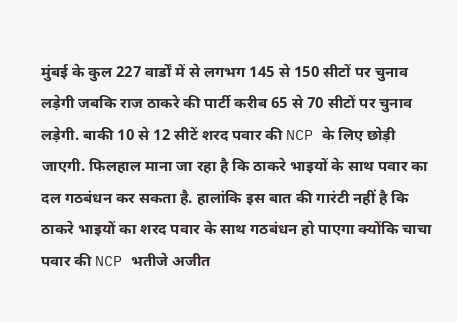मुंबई के कुल 227 वार्डों में से लगभग 145 से 150 सीटों पर चुनाव लड़ेगी जबकि राज ठाकरे की पार्टी करीब 65 से 70 सीटों पर चुनाव लड़ेगी. बाकी 10 से 12 सीटें शरद पवार की NCP के लिए छोड़ी जाएगी. फिलहाल माना जा रहा है कि ठाकरे भाइयों के साथ पवार का दल गठबंधन कर सकता है. हालांकि इस बात की गारंटी नहीं है कि ठाकरे भाइयों का शरद पवार के साथ गठबंधन हो पाएगा क्योंकि चाचा पवार की NCP भतीजे अजीत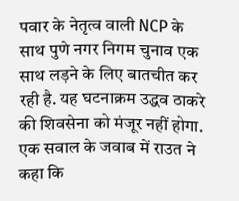पवार के नेतृत्व वाली NCP के साथ पुणे नगर निगम चुनाव एक साथ लड़ने के लिए बातचीत कर रही है. यह घटनाक्रम उद्धव ठाकरे की शिवसेना को मंजूर नहीं होगा.
एक सवाल के जवाब में राउत ने कहा कि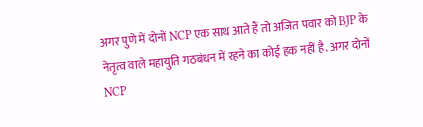अगर पुणे में दोनों NCP एक साथ आते हैं तो अजित पवार को BJP के नेतृत्व वाले महायुति गठबंधन में रहने का कोई हक नहीं है. अगर दोनों NCP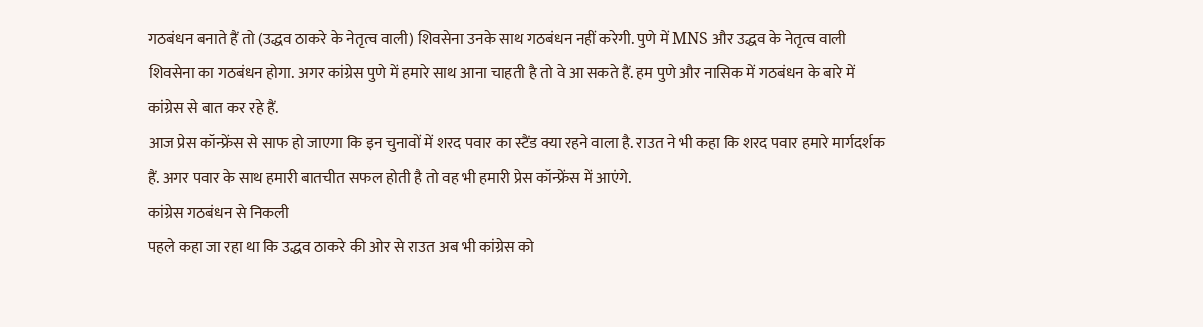गठबंधन बनाते हैं तो (उद्धव ठाकरे के नेतृत्व वाली) शिवसेना उनके साथ गठबंधन नहीं करेगी. पुणे में MNS और उद्धव के नेतृत्व वाली शिवसेना का गठबंधन होगा. अगर कांग्रेस पुणे में हमारे साथ आना चाहती है तो वे आ सकते हैं. हम पुणे और नासिक में गठबंधन के बारे में कांग्रेस से बात कर रहे हैं.
आज प्रेस कॉन्फ्रेंस से साफ हो जाएगा कि इन चुनावों में शरद पवार का स्टैंड क्या रहने वाला है. राउत ने भी कहा कि शरद पवार हमारे मार्गदर्शक हैं. अगर पवार के साथ हमारी बातचीत सफल होती है तो वह भी हमारी प्रेस कॉन्फ्रेंस में आएंगे.
कांग्रेस गठबंधन से निकली
पहले कहा जा रहा था कि उद्धव ठाकरे की ओर से राउत अब भी कांग्रेस को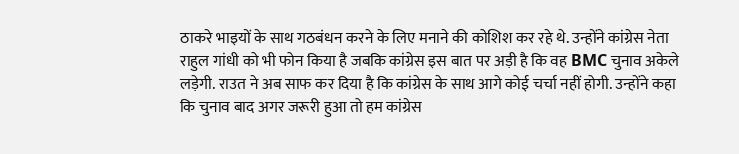ठाकरे भाइयों के साथ गठबंधन करने के लिए मनाने की कोशिश कर रहे थे. उन्होंने कांग्रेस नेता राहुल गांधी को भी फोन किया है जबकि कांग्रेस इस बात पर अड़ी है कि वह BMC चुनाव अकेले लड़ेगी. राउत ने अब साफ कर दिया है कि कांग्रेस के साथ आगे कोई चर्चा नहीं होगी. उन्होंने कहा कि चुनाव बाद अगर जरूरी हुआ तो हम कांग्रेस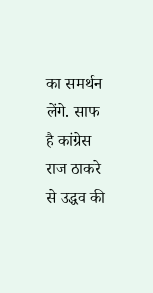का समर्थन लेंगे. साफ है कांग्रेस राज ठाकरे से उद्धव की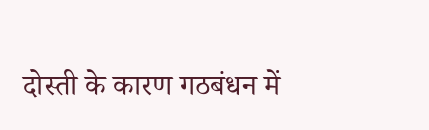दोस्ती के कारण गठबंधन में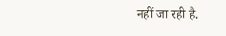नहीं जा रही है.